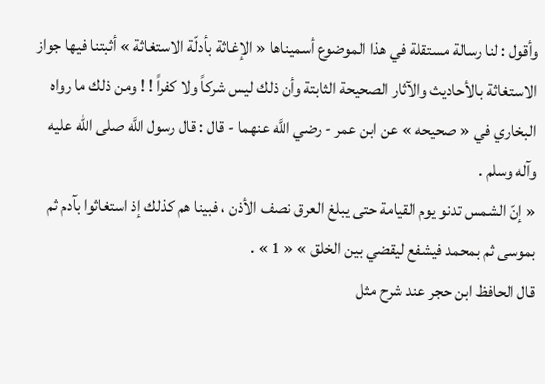وأقول : لنا رسالة مستقلة في هذا الموضوع أسميناها « الإغاثة بأدلّة الاستغاثة » أثبتنا فيها جواز الاستغاثة بالأحاديث والآثار الصحيحة الثابتة وأن ذلك ليس شركاً ولا كفراً ! ! ومن ذلك ما رواه البخاري في « صحيحه » عن ابن عمر - رضي اللَّه عنهما - قال : قال رسول اللَّه صلى الله عليه وآله وسلم .
« إنّ الشمس تدنو يوم القيامة حتى يبلغ العرق نصف الأذن ، فبينا هم كذلك إذ استغاثوا بآدم ثم بموسى ثم بمحمد فيشفع ليقضي بين الخلق » « 1 » .
قال الحافظ ابن حجر عند شرح مثل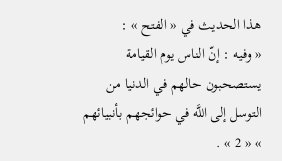هذا الحديث في « الفتح » :
« وفيه : إنّ الناس يوم القيامة يستصحبون حالهم في الدنيا من التوسل إلى اللَّه في حوائجهم بأنبيائهم » « 2 » .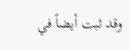وقد ثبت أيضاً في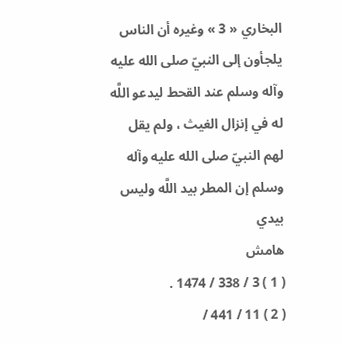البخاري « 3 » وغيره أن الناس يلجأون إلى النبيّ صلى الله عليه وآله وسلم عند القحط ليدعو اللَّه له في إنزال الغيث ، ولم يقل لهم النبيّ صلى الله عليه وآله وسلم إن المطر بيد اللَّه وليس بيدي
هامش
( 1 ) 3 / 338 / 1474 .
( 2 ) 11 / 441 /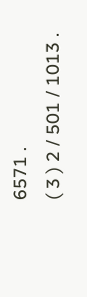6571 .
( 3 ) 2 / 501 / 1013 .